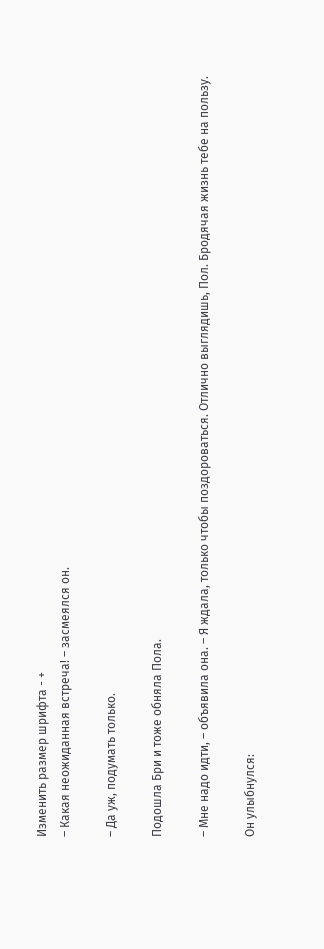Изменить размер шрифта - +
– Какая неожиданная встреча! – засмеялся он.

– Да уж, подумать только.

Подошла Бри и тоже обняла Пола.

– Мне надо идти, – объявила она. – Я ждала, только чтобы поздороваться. Отлично выглядишь, Пол. Бродячая жизнь тебе на пользу.

Он улыбнулся: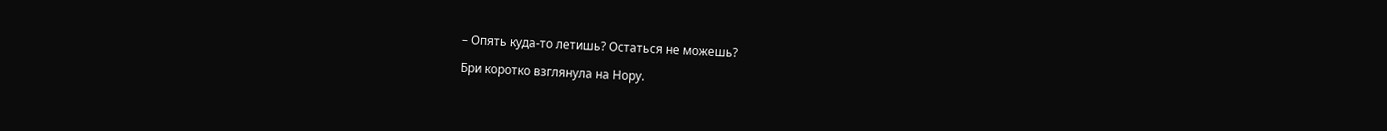– Опять куда-то летишь? Остаться не можешь?

Бри коротко взглянула на Нору.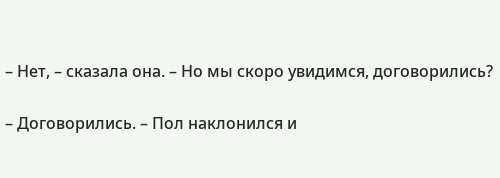– Нет, – сказала она. – Но мы скоро увидимся, договорились?

– Договорились. – Пол наклонился и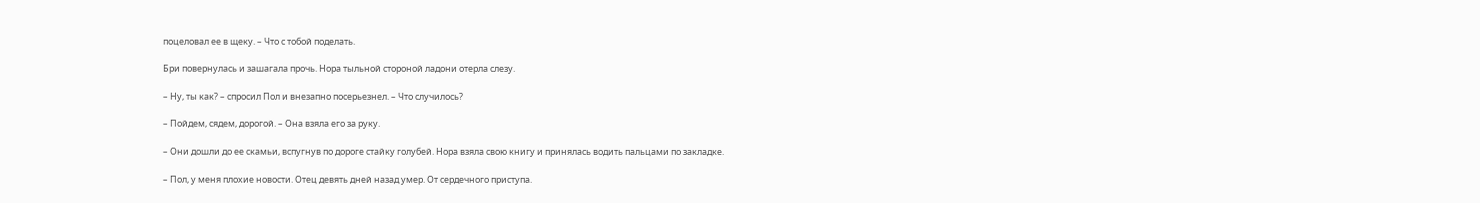поцеловал ее в щеку. – Что с тобой поделать.

Бри повернулась и зашагала прочь. Нора тыльной стороной ладони отерла слезу.

– Ну, ты как? – спросил Пол и внезапно посерьезнел. – Что случилось?

– Пойдем, сядем, дорогой. – Она взяла его за руку.

– Они дошли до ее скамьи, вспугнув по дороге стайку голубей. Нора взяла свою книгу и принялась водить пальцами по закладке.

– Пол, у меня плохие новости. Отец девять дней назад умер. От сердечного приступа.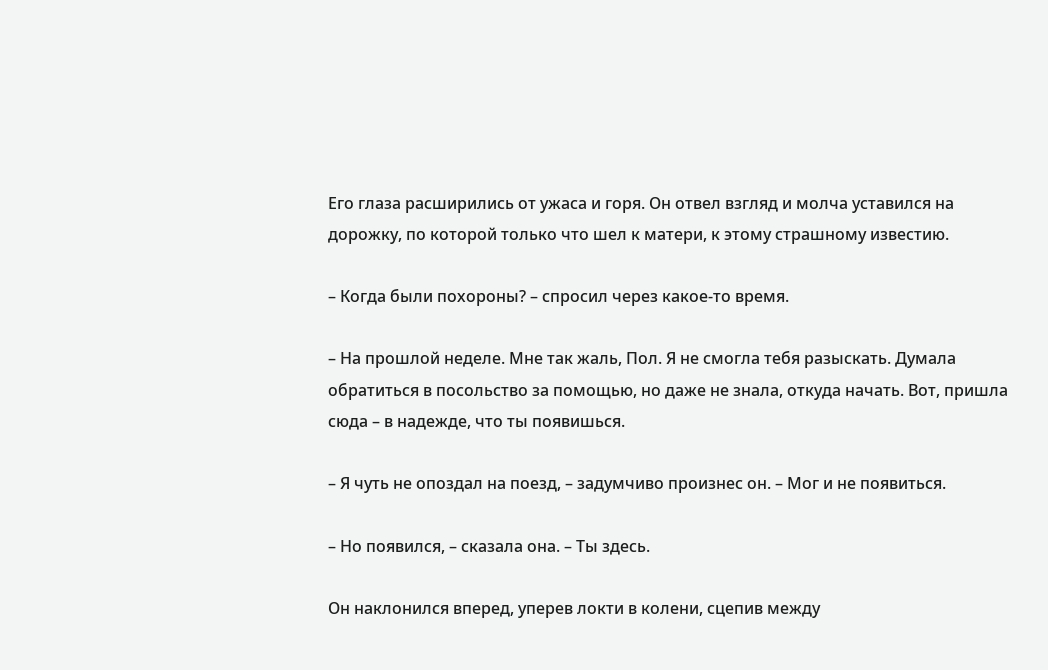Его глаза расширились от ужаса и горя. Он отвел взгляд и молча уставился на дорожку, по которой только что шел к матери, к этому страшному известию.

– Когда были похороны? – спросил через какое-то время.

– На прошлой неделе. Мне так жаль, Пол. Я не смогла тебя разыскать. Думала обратиться в посольство за помощью, но даже не знала, откуда начать. Вот, пришла сюда – в надежде, что ты появишься.

– Я чуть не опоздал на поезд, – задумчиво произнес он. – Мог и не появиться.

– Но появился, – сказала она. – Ты здесь.

Он наклонился вперед, уперев локти в колени, сцепив между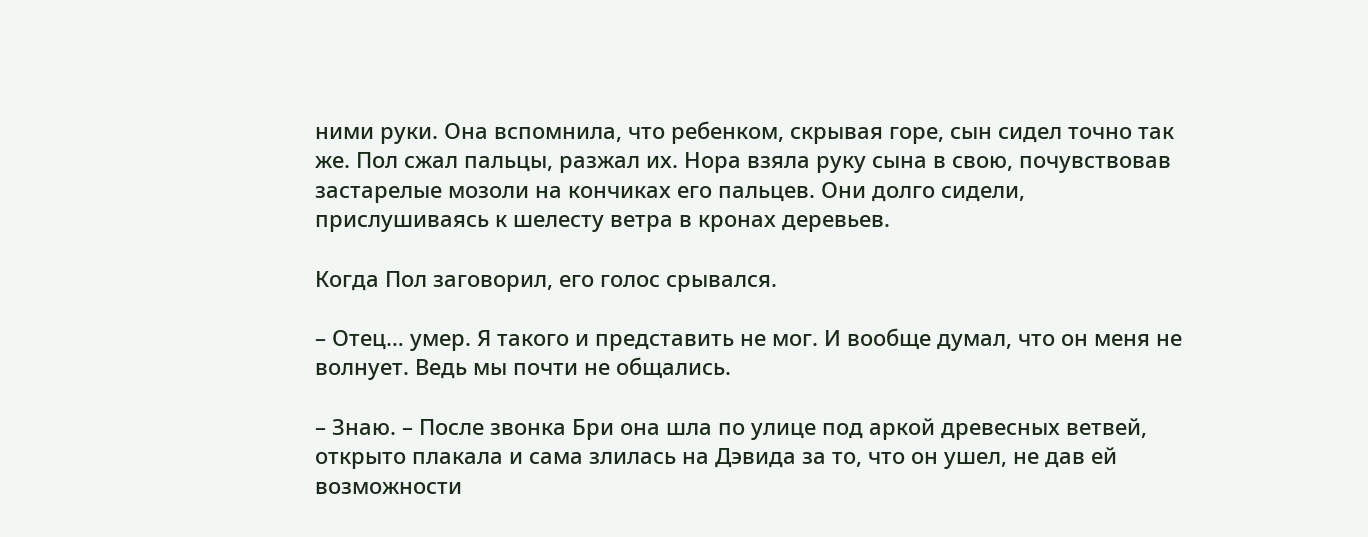ними руки. Она вспомнила, что ребенком, скрывая горе, сын сидел точно так же. Пол сжал пальцы, разжал их. Нора взяла руку сына в свою, почувствовав застарелые мозоли на кончиках его пальцев. Они долго сидели, прислушиваясь к шелесту ветра в кронах деревьев.

Когда Пол заговорил, его голос срывался.

– Отец… умер. Я такого и представить не мог. И вообще думал, что он меня не волнует. Ведь мы почти не общались.

– Знаю. – После звонка Бри она шла по улице под аркой древесных ветвей, открыто плакала и сама злилась на Дэвида за то, что он ушел, не дав ей возможности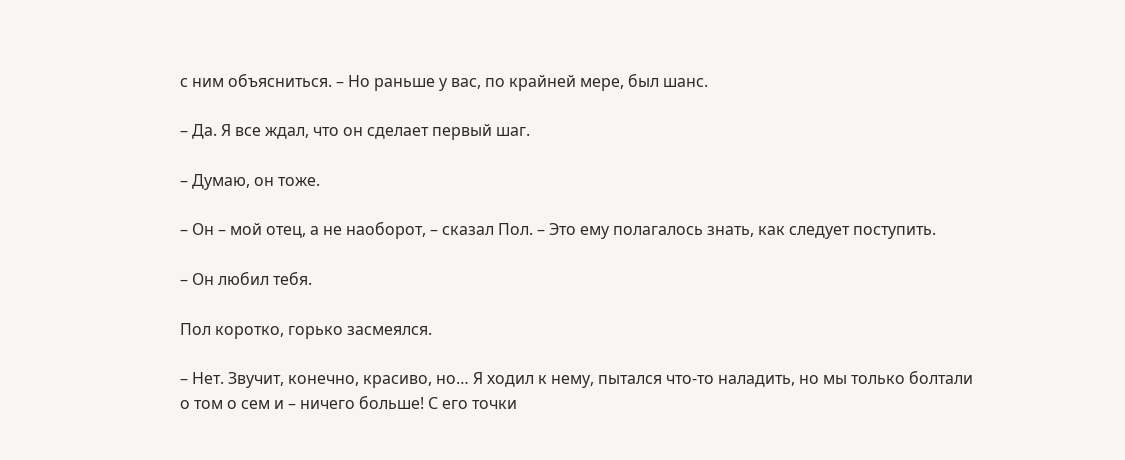с ним объясниться. – Но раньше у вас, по крайней мере, был шанс.

– Да. Я все ждал, что он сделает первый шаг.

– Думаю, он тоже.

– Он – мой отец, а не наоборот, – сказал Пол. – Это ему полагалось знать, как следует поступить.

– Он любил тебя.

Пол коротко, горько засмеялся.

– Нет. Звучит, конечно, красиво, но… Я ходил к нему, пытался что-то наладить, но мы только болтали о том о сем и – ничего больше! С его точки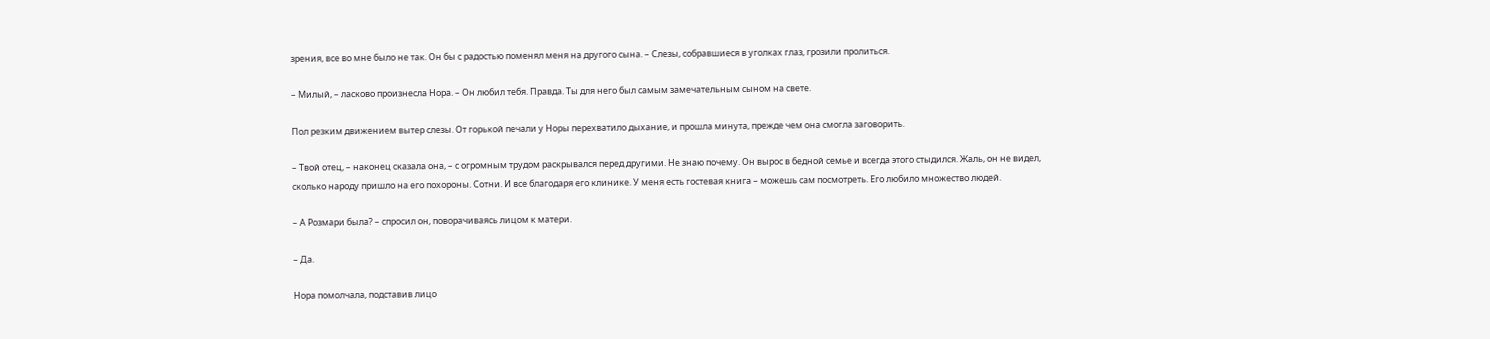зрения, все во мне было не так. Он бы с радостью поменял меня на другого сына. – Слезы, собравшиеся в уголках глаз, грозили пролиться.

– Милый, – ласково произнесла Нора. – Он любил тебя. Правда. Ты для него был самым замечательным сыном на свете.

Пол резким движением вытер слезы. От горькой печали у Норы перехватило дыхание, и прошла минута, прежде чем она смогла заговорить.

– Твой отец, – наконец сказала она, – с огромным трудом раскрывался перед другими. Не знаю почему. Он вырос в бедной семье и всегда этого стыдился. Жаль, он не видел, сколько народу пришло на его похороны. Сотни. И все благодаря его клинике. У меня есть гостевая книга – можешь сам посмотреть. Его любило множество людей.

– А Розмари была? – спросил он, поворачиваясь лицом к матери.

– Да.

Нора помолчала, подставив лицо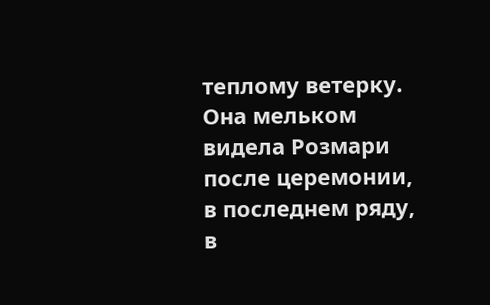теплому ветерку. Она мельком видела Розмари после церемонии, в последнем ряду, в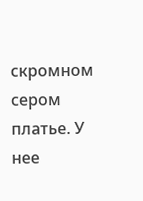скромном сером платье. У нее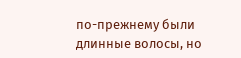по-прежнему были длинные волосы, но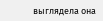выглядела она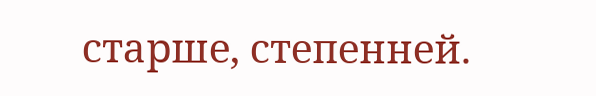старше, степенней.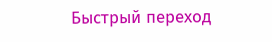Быстрый переход